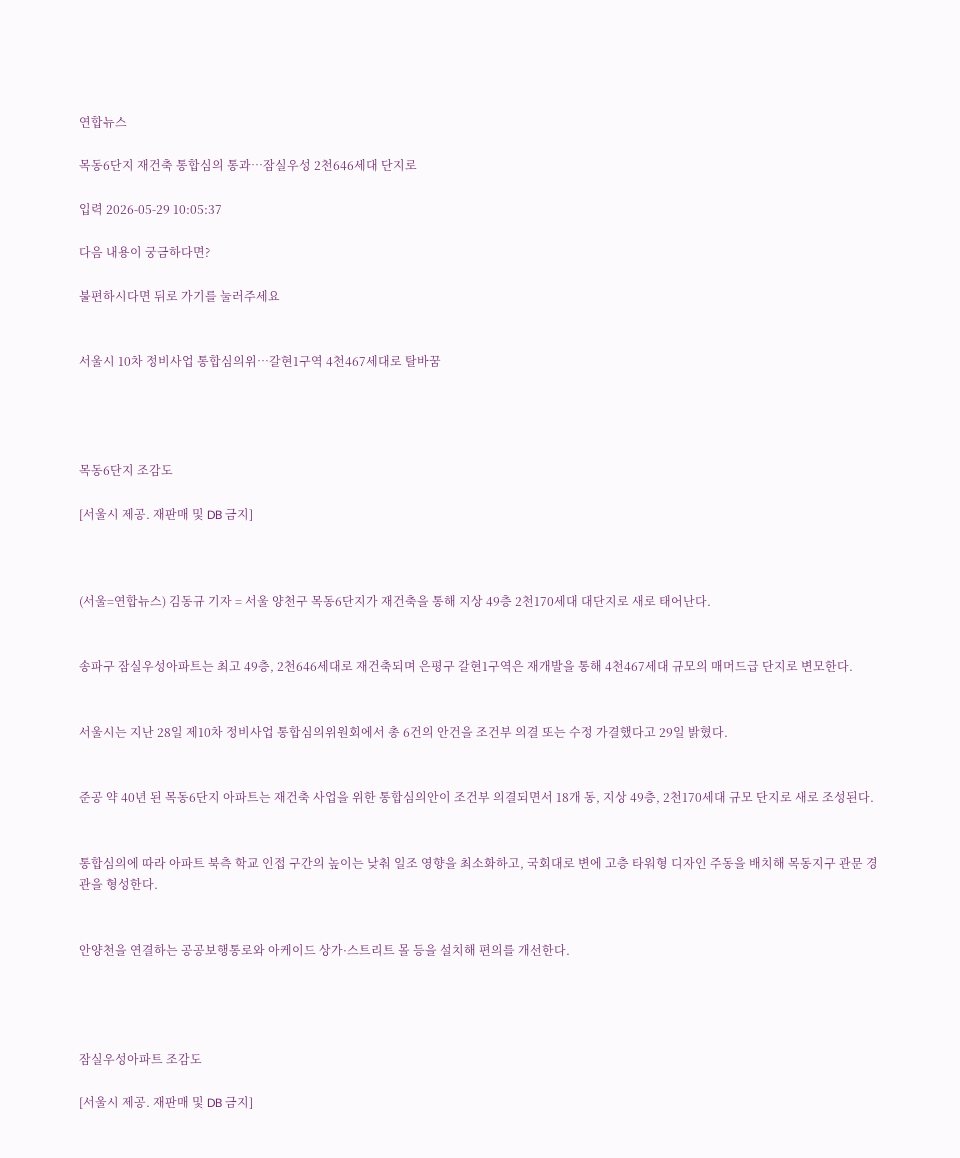연합뉴스

목동6단지 재건축 통합심의 통과…잠실우성 2천646세대 단지로

입력 2026-05-29 10:05:37

다음 내용이 궁금하다면?

불편하시다면 뒤로 가기를 눌러주세요


서울시 10차 정비사업 통합심의위…갈현1구역 4천467세대로 탈바꿈




목동6단지 조감도

[서울시 제공. 재판매 및 DB 금지]



(서울=연합뉴스) 김동규 기자 = 서울 양천구 목동6단지가 재건축을 통해 지상 49층 2천170세대 대단지로 새로 태어난다.


송파구 잠실우성아파트는 최고 49층, 2천646세대로 재건축되며 은평구 갈현1구역은 재개발을 통해 4천467세대 규모의 매머드급 단지로 변모한다.


서울시는 지난 28일 제10차 정비사업 통합심의위원회에서 총 6건의 안건을 조건부 의결 또는 수정 가결했다고 29일 밝혔다.


준공 약 40년 된 목동6단지 아파트는 재건축 사업을 위한 통합심의안이 조건부 의결되면서 18개 동, 지상 49층, 2천170세대 규모 단지로 새로 조성된다.


통합심의에 따라 아파트 북측 학교 인접 구간의 높이는 낮춰 일조 영향을 최소화하고, 국회대로 변에 고층 타워형 디자인 주동을 배치해 목동지구 관문 경관을 형성한다.


안양천을 연결하는 공공보행통로와 아케이드 상가·스트리트 몰 등을 설치해 편의를 개선한다.




잠실우성아파트 조감도

[서울시 제공. 재판매 및 DB 금지]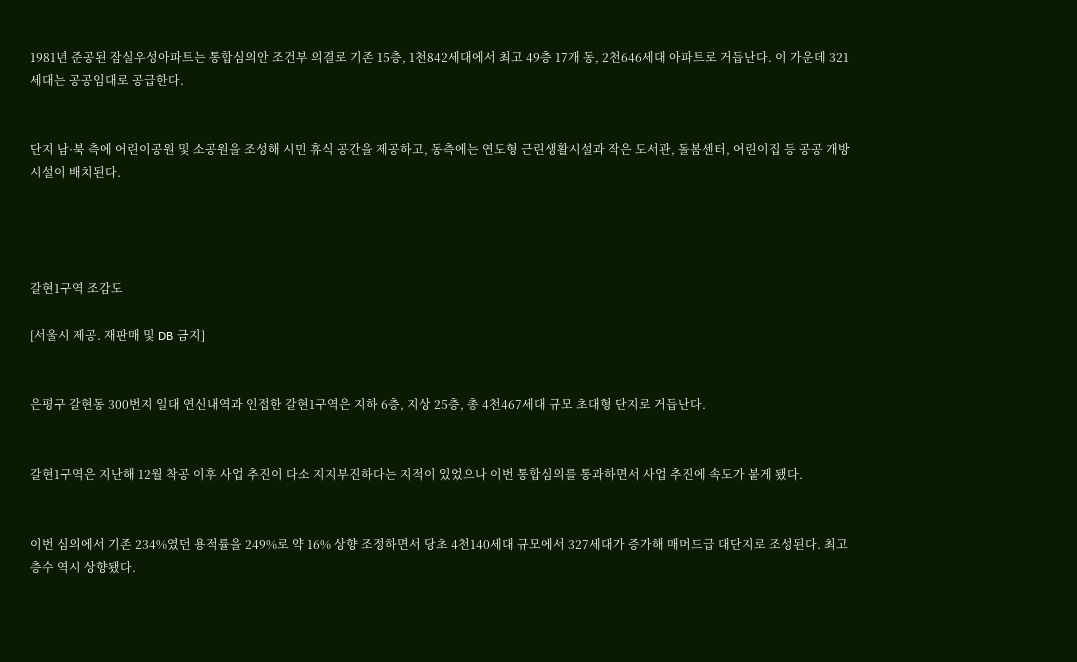1981년 준공된 잠실우성아파트는 통합심의안 조건부 의결로 기존 15층, 1천842세대에서 최고 49층 17개 동, 2천646세대 아파트로 거듭난다. 이 가운데 321세대는 공공임대로 공급한다.


단지 남·북 측에 어린이공원 및 소공원을 조성해 시민 휴식 공간을 제공하고, 동측에는 연도형 근린생활시설과 작은 도서관, 돌봄센터, 어린이집 등 공공 개방시설이 배치된다.




갈현1구역 조감도

[서울시 제공. 재판매 및 DB 금지]


은평구 갈현동 300번지 일대 연신내역과 인접한 갈현1구역은 지하 6층, 지상 25층, 총 4천467세대 규모 초대형 단지로 거듭난다.


갈현1구역은 지난해 12월 착공 이후 사업 추진이 다소 지지부진하다는 지적이 있었으나 이번 통합심의를 통과하면서 사업 추진에 속도가 붙게 됐다.


이번 심의에서 기존 234%였던 용적률을 249%로 약 16% 상향 조정하면서 당초 4천140세대 규모에서 327세대가 증가해 매머드급 대단지로 조성된다. 최고 층수 역시 상향됐다.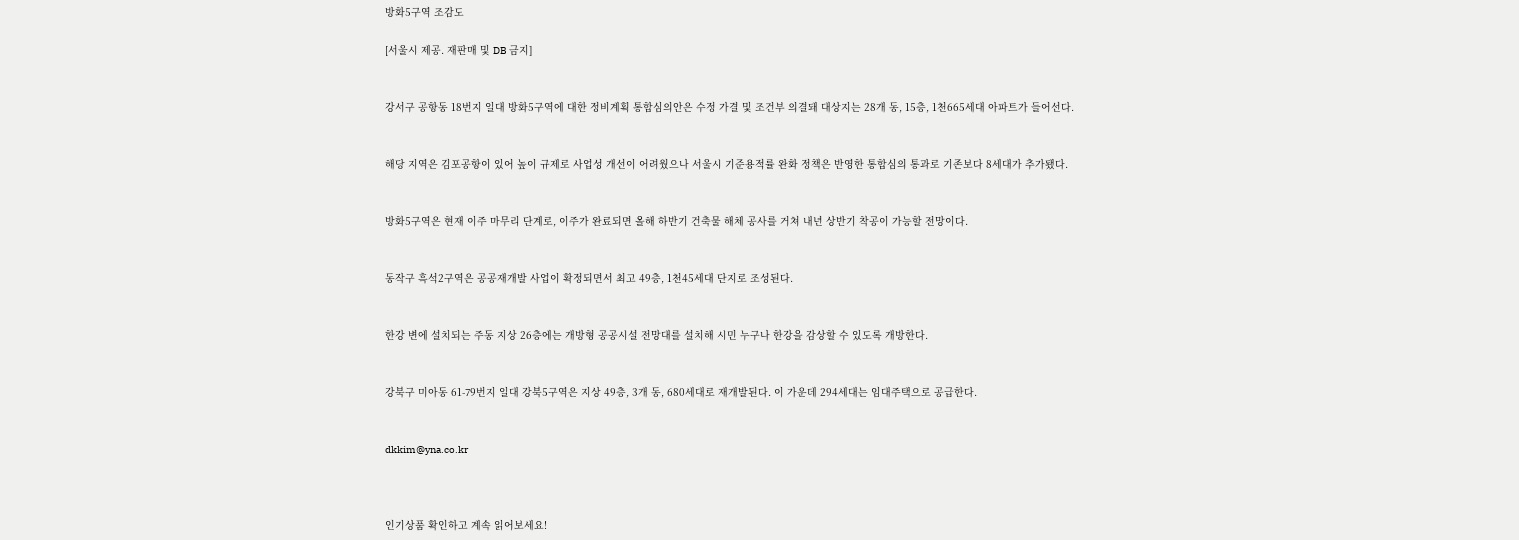방화5구역 조감도

[서울시 제공. 재판매 및 DB 금지]


강서구 공항동 18번지 일대 방화5구역에 대한 정비계획 통합심의안은 수정 가결 및 조건부 의결돼 대상지는 28개 동, 15층, 1천665세대 아파트가 들어선다.


해당 지역은 김포공항이 있어 높이 규제로 사업성 개선이 어려웠으나 서울시 기준용적률 완화 정책은 반영한 통합심의 통과로 기존보다 8세대가 추가됐다.


방화5구역은 현재 이주 마무리 단계로, 이주가 완료되면 올해 하반기 건축물 해체 공사를 거쳐 내년 상반기 착공이 가능할 전망이다.


동작구 흑석2구역은 공공재개발 사업이 확정되면서 최고 49층, 1천45세대 단지로 조성된다.


한강 변에 설치되는 주동 지상 26층에는 개방형 공공시설 전망대를 설치해 시민 누구나 한강을 감상할 수 있도록 개방한다.


강북구 미아동 61-79번지 일대 강북5구역은 지상 49층, 3개 동, 680세대로 재개발된다. 이 가운데 294세대는 임대주택으로 공급한다.


dkkim@yna.co.kr



인기상품 확인하고 계속 읽어보세요!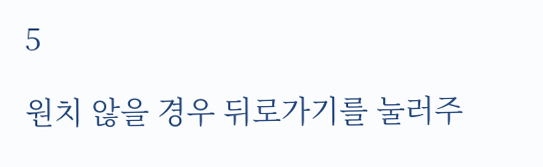5

원치 않을 경우 뒤로가기를 눌러주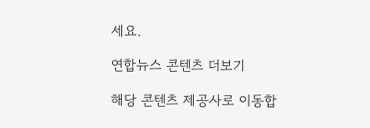세요.

연합뉴스 콘텐츠 더보기

해당 콘텐츠 제공사로 이동합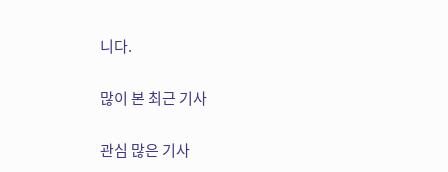니다.

많이 본 최근 기사

관심 많은 기사